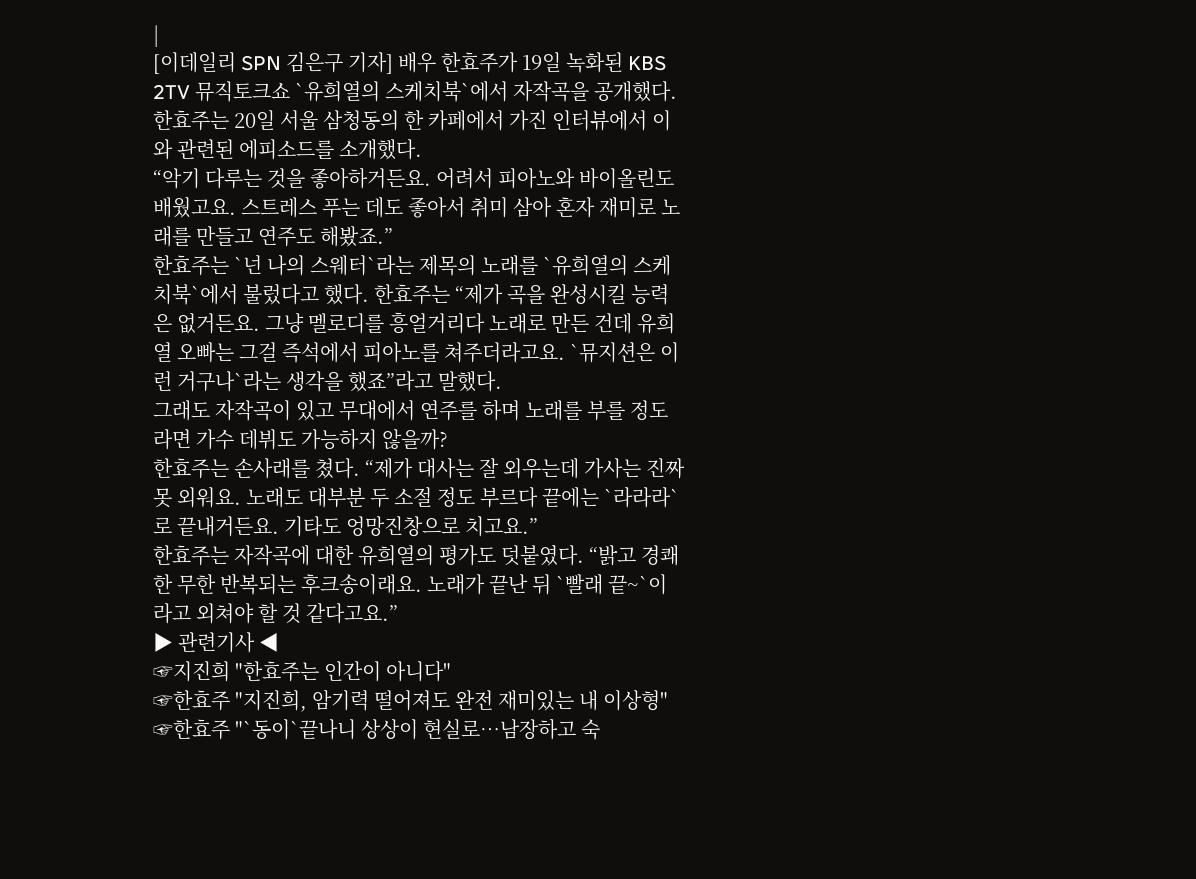|
[이데일리 SPN 김은구 기자] 배우 한효주가 19일 녹화된 KBS 2TV 뮤직토크쇼 `유희열의 스케치북`에서 자작곡을 공개했다.
한효주는 20일 서울 삼청동의 한 카페에서 가진 인터뷰에서 이와 관련된 에피소드를 소개했다.
“악기 다루는 것을 좋아하거든요. 어려서 피아노와 바이올린도 배웠고요. 스트레스 푸는 데도 좋아서 취미 삼아 혼자 재미로 노래를 만들고 연주도 해봤죠.”
한효주는 `넌 나의 스웨터`라는 제목의 노래를 `유희열의 스케치북`에서 불렀다고 했다. 한효주는 “제가 곡을 완성시킬 능력은 없거든요. 그냥 멜로디를 흥얼거리다 노래로 만든 건데 유희열 오빠는 그걸 즉석에서 피아노를 쳐주더라고요. `뮤지션은 이런 거구나`라는 생각을 했죠”라고 말했다.
그래도 자작곡이 있고 무대에서 연주를 하며 노래를 부를 정도라면 가수 데뷔도 가능하지 않을까?
한효주는 손사래를 쳤다. “제가 대사는 잘 외우는데 가사는 진짜 못 외워요. 노래도 대부분 두 소절 정도 부르다 끝에는 `라라라`로 끝내거든요. 기타도 엉망진창으로 치고요.”
한효주는 자작곡에 대한 유희열의 평가도 덧붙였다. “밝고 경쾌한 무한 반복되는 후크송이래요. 노래가 끝난 뒤 `빨래 끝~`이라고 외쳐야 할 것 같다고요.”
▶ 관련기사 ◀
☞지진희 "한효주는 인간이 아니다"
☞한효주 "지진희, 암기력 떨어져도 완전 재미있는 내 이상형"
☞한효주 "`동이`끝나니 상상이 현실로…남장하고 숙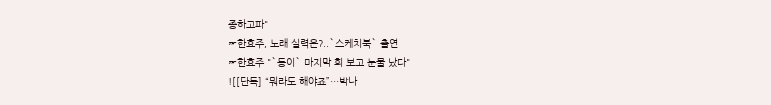종하고파"
☞한효주, 노래 실력은?..`스케치북` 출연
☞한효주 "`동이` 마지막 회 보고 눈물 났다"
![[단독] “뭐라도 해야죠”…박나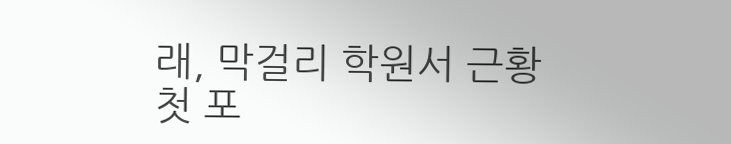래, 막걸리 학원서 근황 첫 포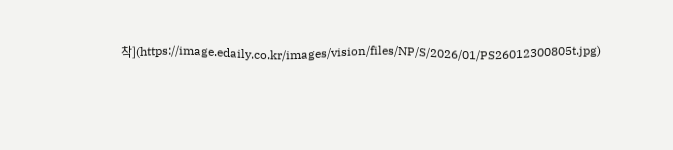착](https://image.edaily.co.kr/images/vision/files/NP/S/2026/01/PS26012300805t.jpg)